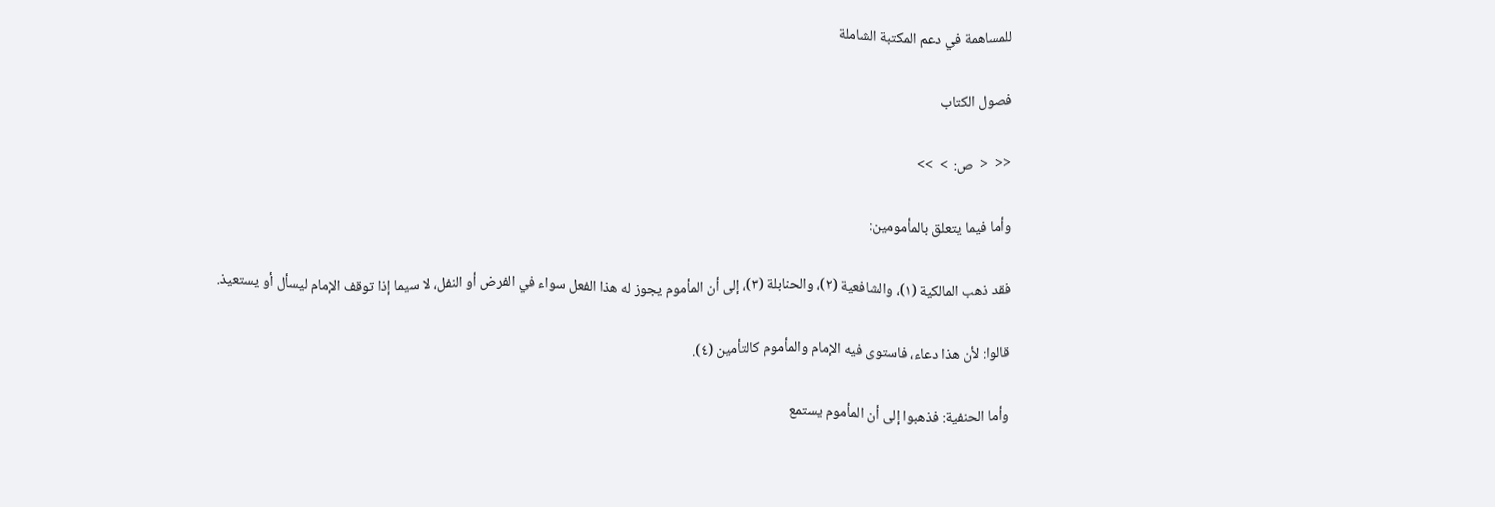للمساهمة في دعم المكتبة الشاملة

فصول الكتاب

<<  <  ص:  >  >>

وأما فيما يتعلق بالمأمومين:

فقد ذهب المالكية (١)، والشافعية (٢)، والحنابلة (٣)، إلى أن المأموم يجوز له هذا الفعل سواء في الفرض أو النفل، لا سيما إذا توقف الإمام ليسأل أو يستعيذ.

قالوا: لأن هذا دعاء، فاستوى فيه الإمام والمأموم كالتأمين (٤).

وأما الحنفية: فذهبوا إلى أن المأموم يستمع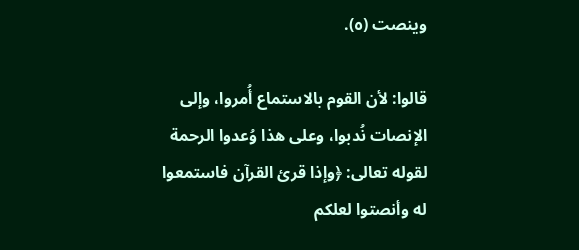وينصت (٥).

قالوا: لأن القوم بالاستماع أُمروا، وإلى الإنصات نُدبوا، وعلى هذا وُعدوا الرحمة لقوله تعالى: ﴿وإذا قرئ القرآن فاستمعوا له وأنصتوا لعلكم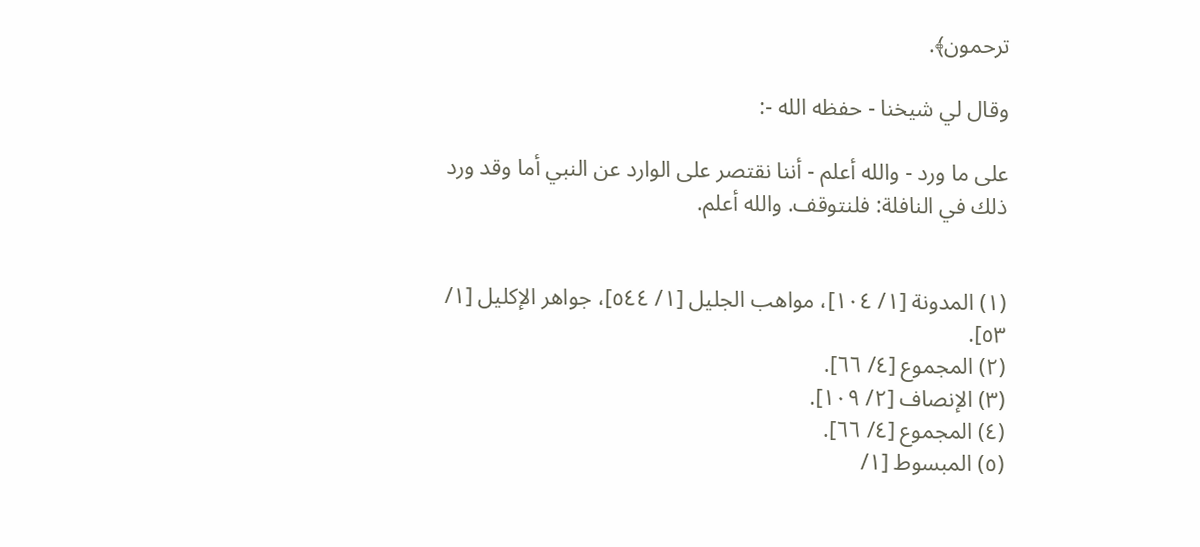ترحمون﴾.

وقال لي شيخنا - حفظه الله -:

على ما ورد - والله أعلم - أننا نقتصر على الوارد عن النبي أما وقد ورد ذلك في النافلة: فلنتوقف. والله أعلم.


(١) المدونة [١/ ١٠٤]، مواهب الجليل [١/ ٥٤٤]، جواهر الإكليل [١/ ٥٣].
(٢) المجموع [٤/ ٦٦].
(٣) الإنصاف [٢/ ١٠٩].
(٤) المجموع [٤/ ٦٦].
(٥) المبسوط [١/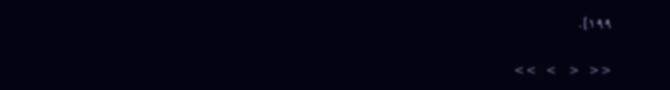١٩٩].

<<  <   >  >>